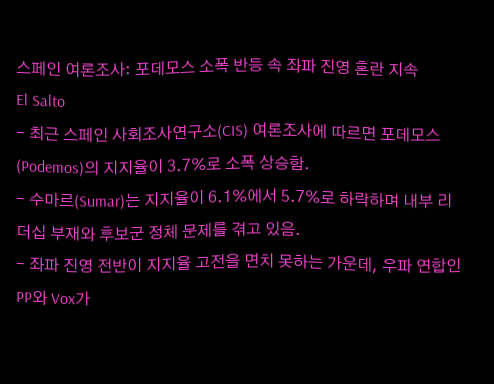스페인 여론조사: 포데모스 소폭 반등 속 좌파 진영 혼란 지속
El Salto
- 최근 스페인 사회조사연구소(CIS) 여론조사에 따르면 포데모스(Podemos)의 지지율이 3.7%로 소폭 상승함.
- 수마르(Sumar)는 지지율이 6.1%에서 5.7%로 하락하며 내부 리더십 부재와 후보군 정체 문제를 겪고 있음.
- 좌파 진영 전반이 지지율 고전을 면치 못하는 가운데, 우파 연합인 PP와 Vox가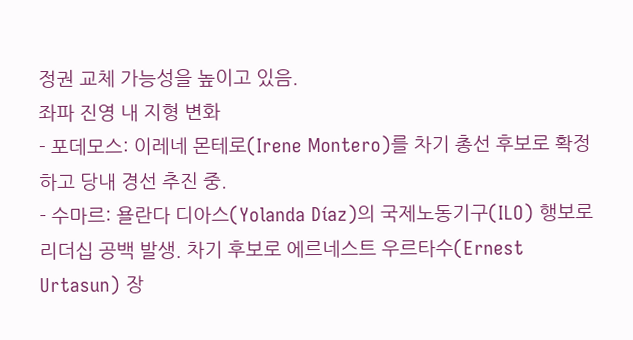정권 교체 가능성을 높이고 있음.
좌파 진영 내 지형 변화
- 포데모스: 이레네 몬테로(Irene Montero)를 차기 총선 후보로 확정하고 당내 경선 추진 중.
- 수마르: 욜란다 디아스(Yolanda Díaz)의 국제노동기구(ILO) 행보로 리더십 공백 발생. 차기 후보로 에르네스트 우르타수(Ernest Urtasun) 장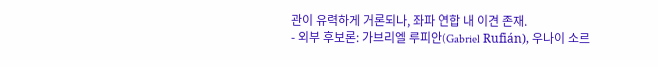관이 유력하게 거론되나, 좌파 연합 내 이견 존재.
- 외부 후보론: 가브리엘 루피안(Gabriel Rufián), 우나이 소르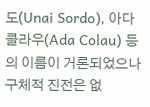도(Unai Sordo), 아다 콜라우(Ada Colau) 등의 이름이 거론되었으나 구체적 진전은 없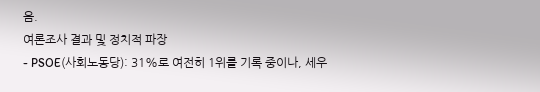음.
여론조사 결과 및 정치적 파장
- PSOE(사회노동당): 31%로 여전히 1위를 기록 중이나, 세우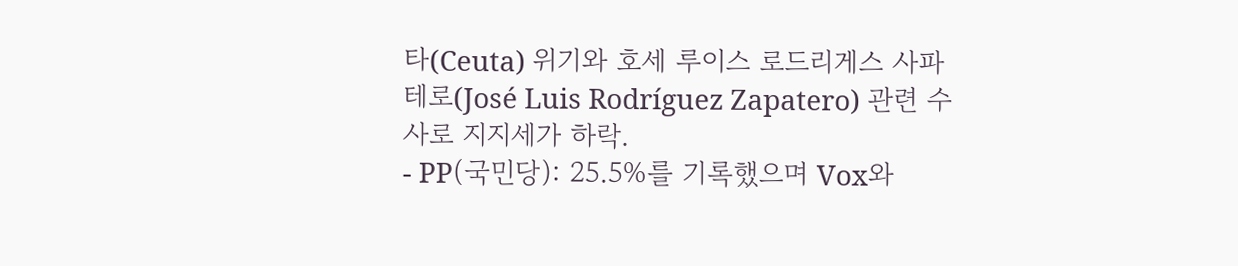타(Ceuta) 위기와 호세 루이스 로드리게스 사파테로(José Luis Rodríguez Zapatero) 관련 수사로 지지세가 하락.
- PP(국민당): 25.5%를 기록했으며 Vox와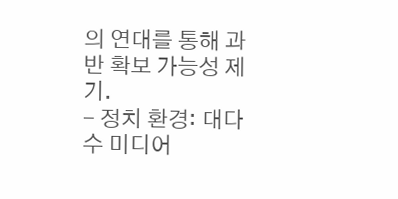의 연대를 통해 과반 확보 가능성 제기.
- 정치 환경: 대다수 미디어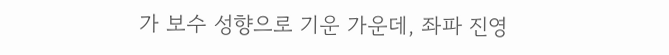가 보수 성향으로 기운 가운데, 좌파 진영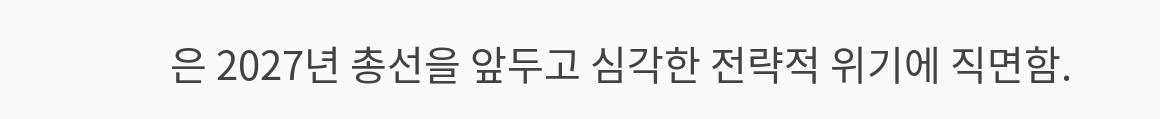은 2027년 총선을 앞두고 심각한 전략적 위기에 직면함.